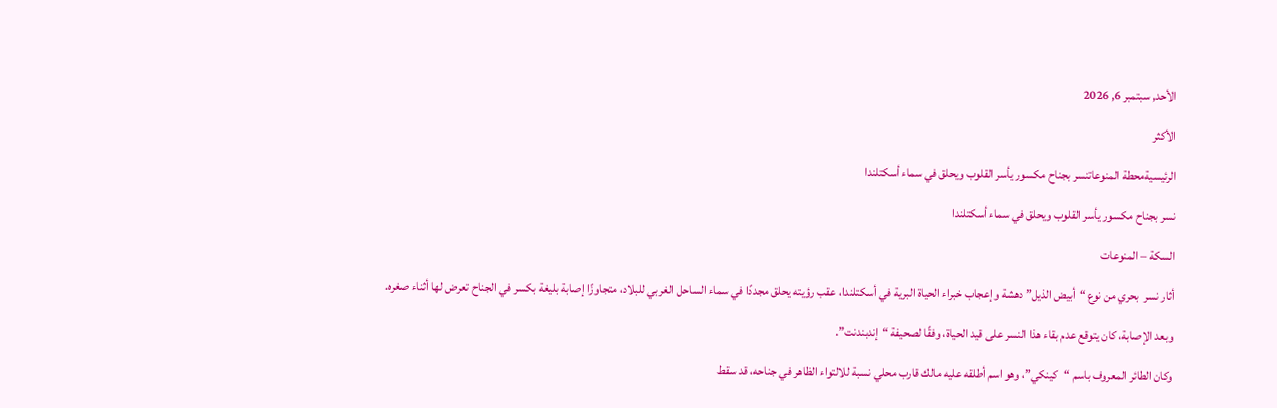الأحد, سبتمبر 6, 2026

الأكثر

الرئيسيةمحطة المنوعاتنسر بجناح مكسور يأسر القلوب ويحلق في سماء أسكتلندا

نسر بجناح مكسور يأسر القلوب ويحلق في سماء أسكتلندا

السكة – المنوعات

أثار نسر  بحري من نوع “أبيض الذيل” دهشة وإعجاب خبراء الحياة البرية في أسكتلندا، عقب رؤيته يحلق مجددًا في سماء الساحل الغربي للبلاد، متجاوزًا إصابة بليغة بكسر في الجناح تعرض لها أثناء صغره.

وبعد الإصابة، كان يتوقع عدم بقاء هذا النسر على قيد الحياة، وفقًا لصحيفة “إندبندنت”.

وكان الطائر المعروف باسم “كينكي”، وهو اسم أطلقه عليه مالك قارب محلي نسبة للالتواء الظاهر في جناحه، قد سقط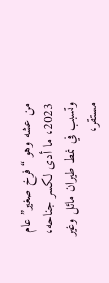من عشه وهو “فرخ صغير” عام 2023، ما أدى لكسر جناحه، وتسبب في نمط طيران مائل وغير مستقر،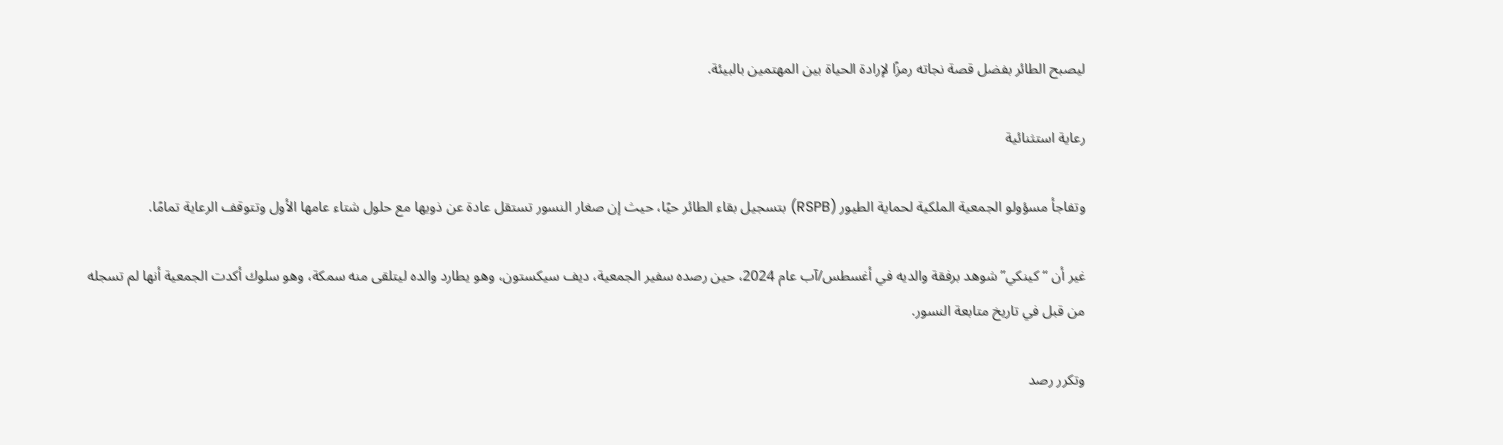ليصبح الطائر بفضل قصة نجاته رمزًا لإرادة الحياة بين المهتمين بالبيئة.

رعاية استثنائية

وتفاجأ مسؤولو الجمعية الملكية لحماية الطيور (RSPB) بتسجيل بقاء الطائر حيًا، حيث إن صغار النسور تستقل عادة عن ذويها مع حلول شتاء عامها الأول وتتوقف الرعاية تمامًا.

غير أن “كينكي” شوهد برفقة والديه في أغسطس/آب عام 2024، حين رصده سفير الجمعية، ديف سيكستون، وهو يطارد والده ليتلقى منه سمكة، وهو سلوك أكدت الجمعية أنها لم تسجله من قبل في تاريخ متابعة النسور.

وتكرر رصد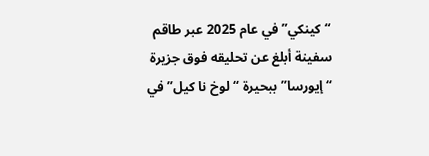“كينكي” في عام 2025 عبر طاقم سفينة أبلغ عن تحليقه فوق جزيرة “إيورسا” ببحيرة “لوخ نا كيل” في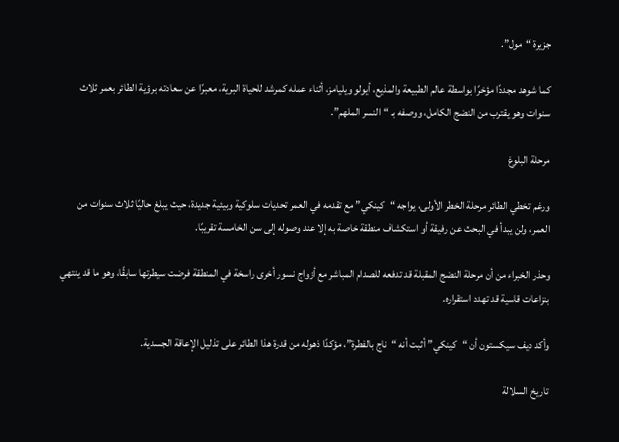جزيرة “مول”.

كما شوهد مجددًا مؤخرًا بواسطة عالم الطبيعة والمذيع، أيولو ويليامز، أثناء عمله كمرشد للحياة البرية، معبرًا عن سعادته برؤية الطائر بعمر ثلاث سنوات وهو يقترب من النضج الكامل، ووصفه بـ “النسر الملهم”.

مرحلة البلوغ

ورغم تخطي الطائر مرحلة الخطر الأولى، يواجه “كينكي” مع تقدمه في العمر تحديات سلوكية وبيئية جديدة، حيث يبلغ حاليًا ثلاث سنوات من العمر، ولن يبدأ في البحث عن رفيقة أو استكشاف منطقة خاصة به إلا عند وصوله إلى سن الخامسة تقريبًا.

وحذر الخبراء من أن مرحلة النضج المقبلة قد تدفعه للصدام المباشر مع أزواج نسور أخرى راسخة في المنطقة فرضت سيطرتها سابقًا، وهو ما قد ينتهي بنزاعات قاسية قد تهدد استقراره.

وأكد ديف سيكستون أن “كينكي” أثبت أنه “ناج بالفطرة”، مؤكدًا ذهوله من قدرة هذا الطائر على تذليل الإعاقة الجسدية.

تاريخ السلالة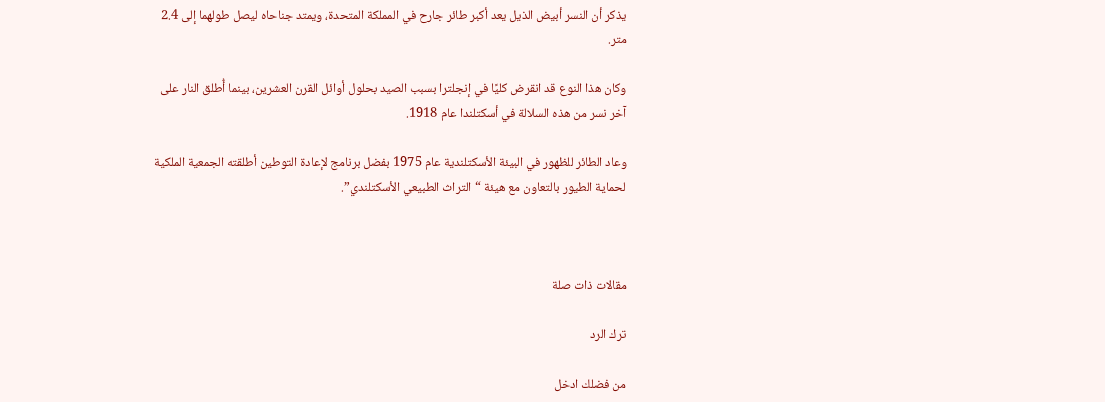يذكر أن النسر أبيض الذيل يعد أكبر طائر جارح في المملكة المتحدة، ويمتد جناحاه ليصل طولهما إلى 2.4 متر.

وكان هذا النوع قد انقرض كليًا في إنجلترا بسبب الصيد بحلول أوائل القرن العشرين، بينما أُطلق النار على آخر نسر من هذه السلالة في أسكتلندا عام 1918.

وعاد الطائر للظهور في البيئة الأسكتلندية عام 1975 بفضل برنامج لإعادة التوطين أطلقته الجمعية الملكية لحماية الطيور بالتعاون مع هيئة “التراث الطبيعي الأسكتلندي”.



مقالات ذات صلة

ترك الرد

من فضلك ادخل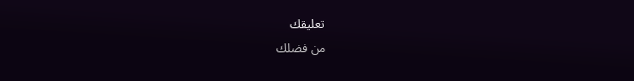تعليقك
من فضلك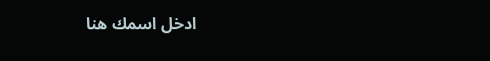ادخل اسمك هنا